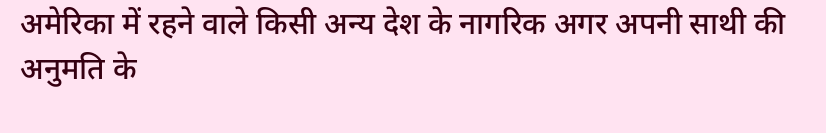अमेरिका में रहने वाले किसी अन्य देश के नागरिक अगर अपनी साथी की अनुमति के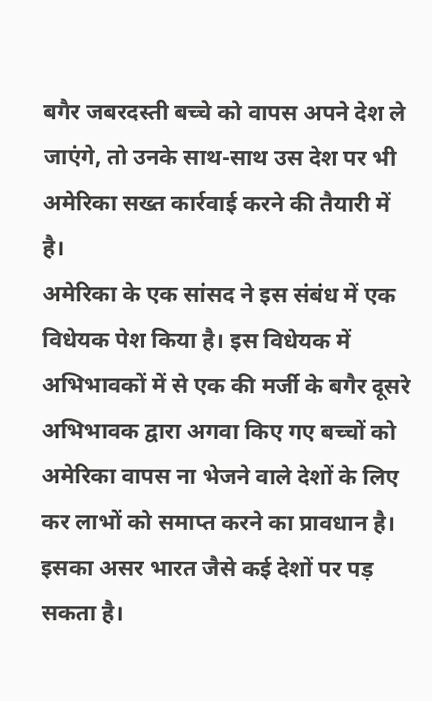बगैर जबरदस्ती बच्चे को वापस अपने देश ले जाएंगे, तो उनके साथ-साथ उस देश पर भी अमेरिका सख्त कार्रवाई करने की तैयारी में है।
अमेरिका के एक सांसद ने इस संबंध में एक विधेयक पेश किया है। इस विधेयक में अभिभावकों में से एक की मर्जी के बगैर दूसरे अभिभावक द्वारा अगवा किए गए बच्चों को अमेरिका वापस ना भेजने वाले देशों के लिए कर लाभों को समाप्त करने का प्रावधान है। इसका असर भारत जैसे कई देशों पर पड़ सकता है।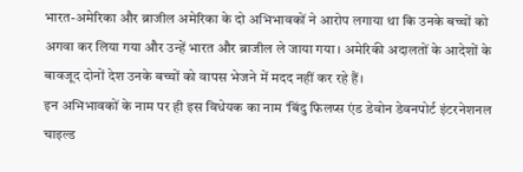भारत-अमेरिका और ब्राजील अमेरिका के दो अभिभावकों ने आरोप लगाया था कि उनके बच्चों को अगवा कर लिया गया और उन्हें भारत और ब्राजील ले जाया गया। अमेरिकी अदालतों के आदेशों के बावजूद दोनों देश उनके बच्चों को वापस भेजने में मदद नहीं कर रहे हैं।
इन अभिभावकों के नाम पर ही इस विधेयक का नाम ‘बिंदु फिलप्स एंड डेवोन डेवनपोर्ट इंटरनेशनल चाइल्ड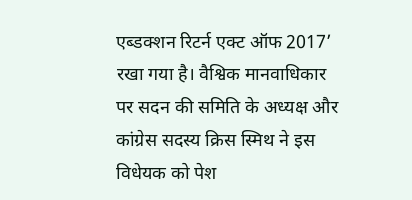एब्डक्शन रिटर्न एक्ट ऑफ 2017’ रखा गया है। वैश्विक मानवाधिकार पर सदन की समिति के अध्यक्ष और कांग्रेस सदस्य क्रिस स्मिथ ने इस विधेयक को पेश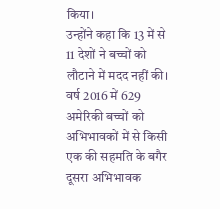किया।
उन्होंने कहा कि 13 में से 11 देशों ने बच्चों को लौटाने में मदद नहीं की। वर्ष 2016 में 629 अमेरिकी बच्चों को अभिभावकों में से किसी एक की सहमति के बगैर दूसरा अभिभावक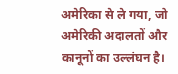अमेरिका से ले गया, जो अमेरिकी अदालतों और कानूनों का उल्लंघन है।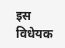इस विधेयक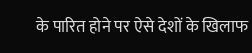के पारित होने पर ऐसे देशों के खिलाफ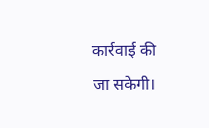कार्रवाई की जा सकेगी।